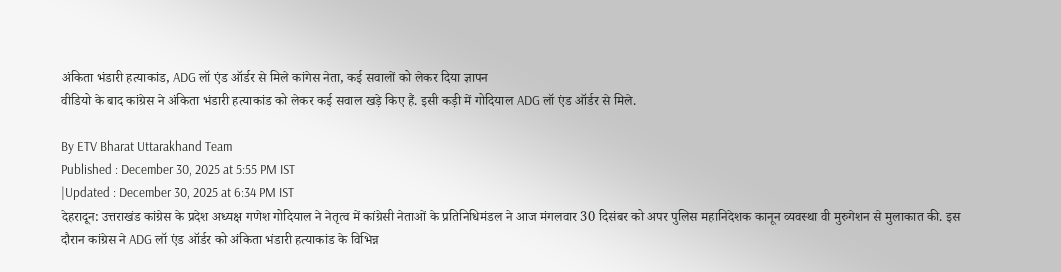अंकिता भंडारी हत्याकांड, ADG लॉ एंड ऑर्डर से मिले कांगेस नेता, कई सवालों को लेकर दिया ज्ञापन
वीडियो के बाद कांग्रेस ने अंकिता भंडारी हत्याकांड को लेकर कई सवाल खड़े किए हैं. इसी कड़ी में गोदियाल ADG लॉ एंड ऑर्डर से मिले.

By ETV Bharat Uttarakhand Team
Published : December 30, 2025 at 5:55 PM IST
|Updated : December 30, 2025 at 6:34 PM IST
देहरादून: उत्तराखंड कांग्रेस के प्रदेश अध्यक्ष गणेश गोदियाल ने नेतृत्व में कांग्रेसी नेताओं के प्रतिनिधिमंडल ने आज मंगलवार 30 दिसंबर को अपर पुलिस महानिदेशक कानून व्यवस्था वी मुरुगेशन से मुलाकात की. इस दौरान कांग्रेस ने ADG लॉ एंड ऑर्डर को अंकिता भंडारी हत्याकांड के विभिन्न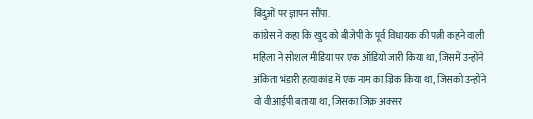बिंदुओं पर ज्ञापन सौंपा.
कांग्रेस ने कहा कि खुद को बीजेपी के पूर्व विधायक की पत्नी कहने वाली महिला ने सोशल मीडिया पर एक ऑडियो जारी किया था, जिसमें उन्होंने अंकिता भंडारी हत्याकांड में एक नाम का ज्रिक किया था, जिसको उन्होंने वो वीआईपी बताया था, जिसका जिक्र अक्सर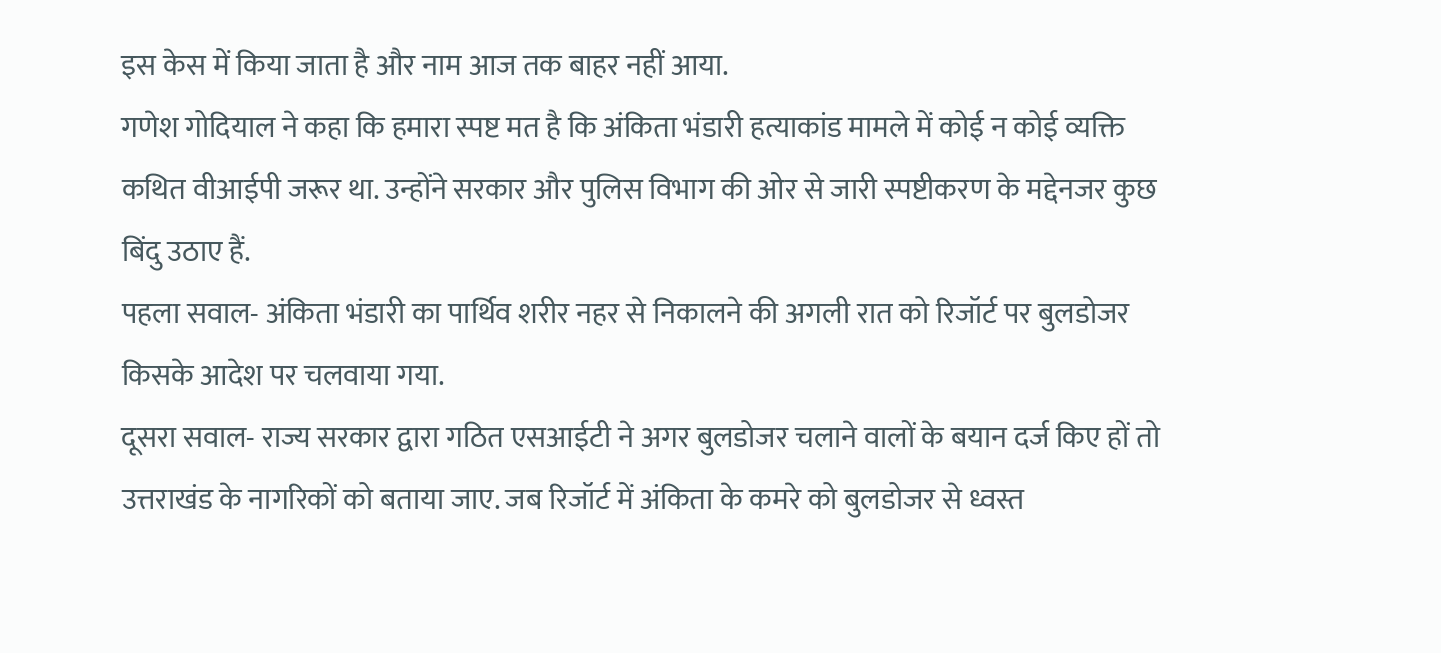इस केस में किया जाता है और नाम आज तक बाहर नहीं आया.
गणेश गोदियाल ने कहा कि हमारा स्पष्ट मत है कि अंकिता भंडारी हत्याकांड मामले में कोई न कोई व्यक्ति कथित वीआईपी जरूर था. उन्होंने सरकार और पुलिस विभाग की ओर से जारी स्पष्टीकरण के मद्देनजर कुछ बिंदु उठाए हैं.
पहला सवाल- अंकिता भंडारी का पार्थिव शरीर नहर से निकालने की अगली रात को रिजॉर्ट पर बुलडोजर किसके आदेश पर चलवाया गया.
दूसरा सवाल- राज्य सरकार द्वारा गठित एसआईटी ने अगर बुलडोजर चलाने वालों के बयान दर्ज किए हों तो उत्तराखंड के नागरिकों को बताया जाए. जब रिजॉर्ट में अंकिता के कमरे को बुलडोजर से ध्वस्त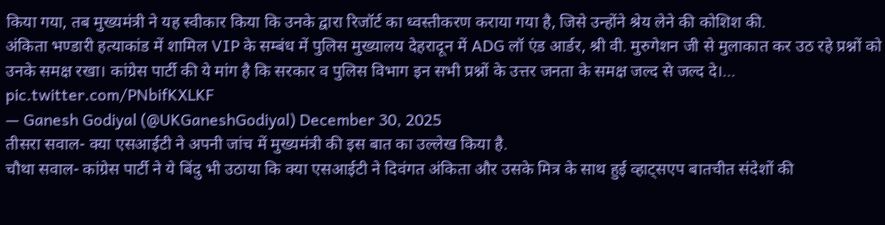किया गया, तब मुख्यमंत्री ने यह स्वीकार किया कि उनके द्वारा रिजॉर्ट का ध्वस्तीकरण कराया गया है, जिसे उन्होंने श्रेय लेने की कोशिश की.
अंकिता भण्डारी हत्याकांड में शामिल VIP के सम्बंध में पुलिस मुख्यालय देहरादून में ADG लॉ एंड आर्डर, श्री वी. मुरुगेशन जी से मुलाकात कर उठ रहे प्रश्नों को उनके समक्ष रखा। कांग्रेस पार्टी की ये मांग है कि सरकार व पुलिस विभाग इन सभी प्रश्नों के उत्तर जनता के समक्ष जल्द से जल्द दे।… pic.twitter.com/PNbifKXLKF
— Ganesh Godiyal (@UKGaneshGodiyal) December 30, 2025
तीसरा सवाल- क्या एसआईटी ने अपनी जांच में मुख्यमंत्री की इस बात का उल्लेख किया है.
चौथा सवाल- कांग्रेस पार्टी ने ये बिंदु भी उठाया कि क्या एसआईटी ने दिवंगत अंकिता और उसके मित्र के साथ हुई व्हाट्सएप बातचीत संदेशों की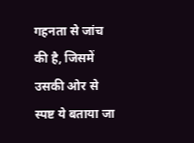गहनता से जांच की है, जिसमें उसकी ओर से स्पष्ट ये बताया जा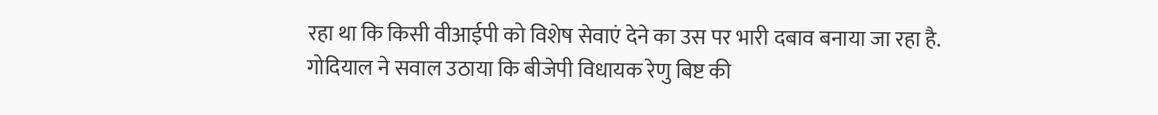रहा था कि किसी वीआईपी को विशेष सेवाएं देने का उस पर भारी दबाव बनाया जा रहा है.
गोदियाल ने सवाल उठाया कि बीजेपी विधायक रेणु बिष्ट की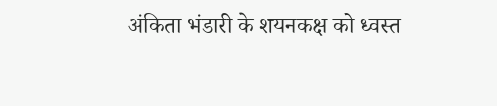अंकिता भंडारी के शयनकक्ष को ध्वस्त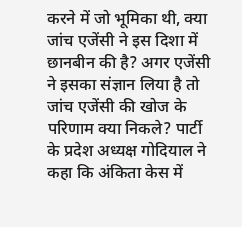करने में जो भूमिका थी, क्या जांच एजेंसी ने इस दिशा में छानबीन की है? अगर एजेंसी ने इसका संज्ञान लिया है तो जांच एजेंसी की खोज के परिणाम क्या निकले? पार्टी के प्रदेश अध्यक्ष गोदियाल ने कहा कि अंकिता केस में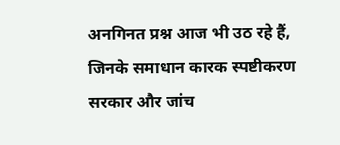अनगिनत प्रश्न आज भी उठ रहे हैं, जिनके समाधान कारक स्पष्टीकरण सरकार और जांच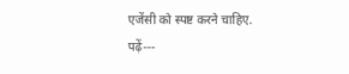एजेंसी को स्पष्ट करने चाहिए.
पढ़ें---